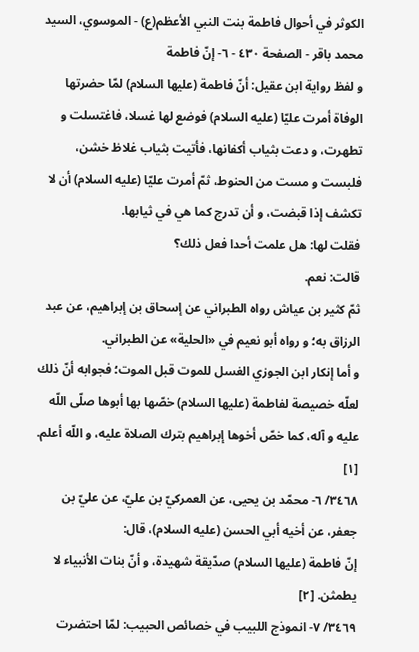الكوثر في أحوال فاطمة بنت النبي الأعظم(ع) - الموسوي، السيد محمد باقر - الصفحة ٤٣٠ - ٦- إنّ فاطمة
و لفظ رواية ابن عقيل: أنّ فاطمة (عليها السلام) لمّا حضرتها الوفاة أمرت عليّا (عليه السلام) فوضع لها غسلا، فاغتسلت و تطهرت، و دعت بثياب أكفانها، فأتيت بثياب غلاظ خشن، فلبست و مست من الحنوط، ثمّ أمرت عليّا (عليه السلام) أن لا تكشف إذا قبضت، و أن تدرج كما هي في ثيابها.
فقلت لها: هل علمت أحدا فعل ذلك؟
قالت: نعم.
ثمّ كثير بن عياش رواه الطبراني عن إسحاق بن إبراهيم، عن عبد الرزاق به؛ و رواه أبو نعيم في «الحلية» عن الطبراني.
و أما إنكار ابن الجوزي الغسل للموت قبل الموت؛ فجوابه أنّ ذلك لعلّه خصيصة لفاطمة (عليها السلام) خصّها بها أبوها صلّى اللّه عليه و آله، كما خصّ أخوها إبراهيم بترك الصلاة عليه، و اللّه أعلم. [١]
٣٤٦٨/ ٦- محمّد بن يحيى، عن العمركيّ بن عليّ، عن عليّ بن جعفر، عن أخيه أبي الحسن (عليه السلام)، قال:
إنّ فاطمة (عليها السلام) صدّيقة شهيدة، و أنّ بنات الأنبياء لا يطمثن. [٢]
٣٤٦٩/ ٧- انموذج اللبيب في خصائص الحبيب: لمّا احتضرت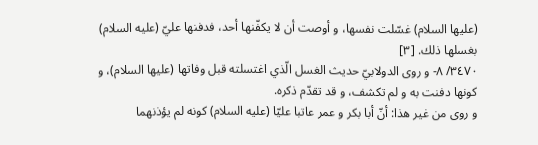(عليها السلام) غسّلت نفسها، و أوصت أن لا يكفّنها أحد، فدفنها عليّ (عليه السلام) بغسلها ذلك. [٣]
٣٤٧٠/ ٨- و روى الدولابيّ حديث الغسل الّذي اغتسلته قبل وفاتها (عليها السلام)، و كونها دفنت به و لم تكشف، و قد تقدّم ذكره.
و روى من غير هذا: أنّ أبا بكر و عمر عاتبا عليّا (عليه السلام) كونه لم يؤذنهما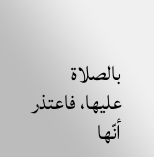بالصلاة عليها، فاعتذر أنّها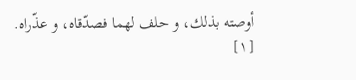أوصته بذلك، و حلف لهما فصدّقاه، و عذّراه.
[١]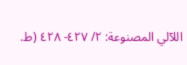اللآلي المصنوعة: ٢/ ٤٢٧- ٤٢٨ (ط.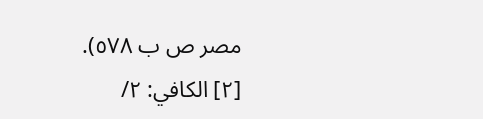مصر ص ب ٥٧٨).
[٢] الكافي: ٢/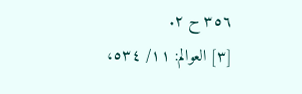٣٥٦ ح ٢.
[٣] العوالم: ١١/ ٥٣٤،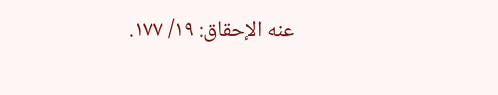عنه الإحقاق: ١٩/ ١٧٧.